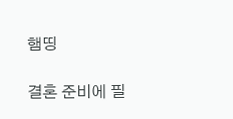햄띵

결혼 준비에 필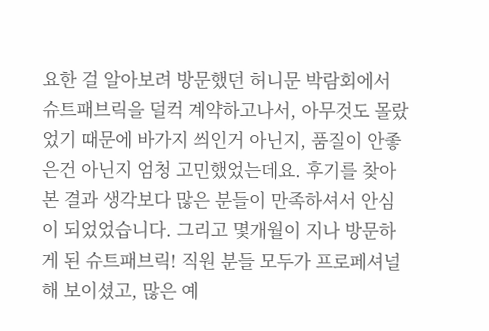요한 걸 알아보려 방문했던 허니문 박람회에서 슈트패브릭을 덜컥 계약하고나서, 아무것도 몰랐었기 때문에 바가지 씌인거 아닌지, 품질이 안좋은건 아닌지 엄청 고민했었는데요. 후기를 찾아 본 결과 생각보다 많은 분들이 만족하셔서 안심이 되었었습니다. 그리고 몇개월이 지나 방문하게 된 슈트패브릭! 직원 분들 모두가 프로페셔널 해 보이셨고, 많은 예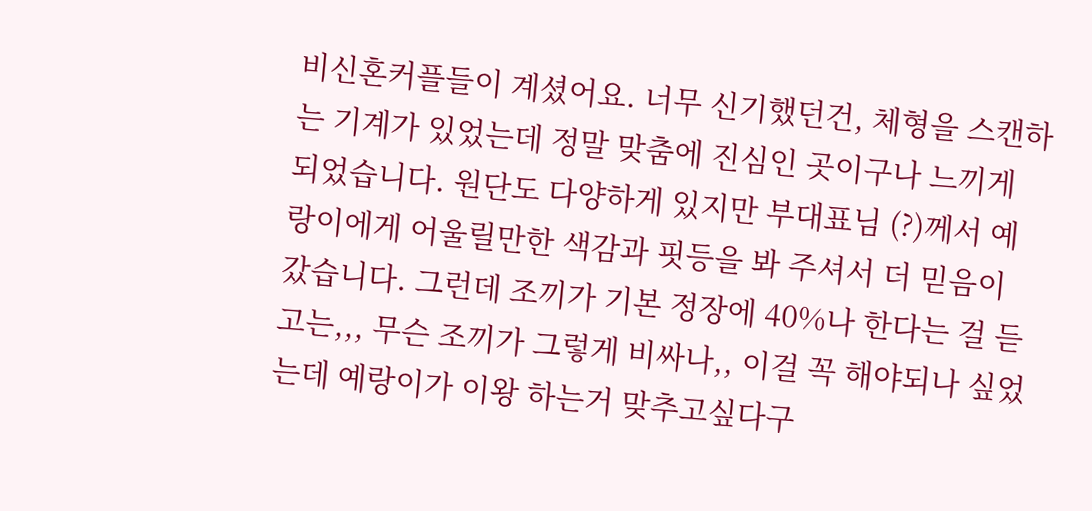비신혼커플들이 계셨어요. 너무 신기했던건, 체형을 스캔하는 기계가 있었는데 정말 맞춤에 진심인 곳이구나 느끼게 되었습니다. 원단도 다양하게 있지만 부대표님 (?)께서 예랑이에게 어울릴만한 색감과 핏등을 봐 주셔서 더 믿음이 갔습니다. 그런데 조끼가 기본 정장에 40%나 한다는 걸 듣고는,,, 무슨 조끼가 그렇게 비싸나,, 이걸 꼭 해야되나 싶었는데 예랑이가 이왕 하는거 맞추고싶다구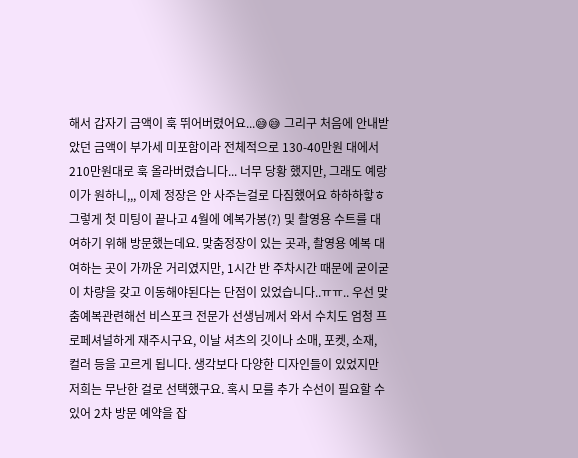해서 갑자기 금액이 훅 뛰어버렸어요...😅😅 그리구 처음에 안내받았던 금액이 부가세 미포함이라 전체적으로 130-40만원 대에서 210만원대로 훅 올라버렸습니다... 너무 당황 했지만, 그래도 예랑이가 원하니,,, 이제 정장은 안 사주는걸로 다짐했어요 하하하핳ㅎ 그렇게 첫 미팅이 끝나고 4월에 예복가봉(?) 및 촬영용 수트를 대여하기 위해 방문했는데요. 맞춤정장이 있는 곳과, 촬영용 예복 대여하는 곳이 가까운 거리였지만, 1시간 반 주차시간 때문에 굳이굳이 차량을 갖고 이동해야된다는 단점이 있었습니다..ㅠㅠ.. 우선 맞춤예복관련해선 비스포크 전문가 선생님께서 와서 수치도 엄청 프로페셔널하게 재주시구요, 이날 셔츠의 깃이나 소매, 포켓, 소재, 컬러 등을 고르게 됩니다. 생각보다 다양한 디자인들이 있었지만 저희는 무난한 걸로 선택했구요. 혹시 모를 추가 수선이 필요할 수 있어 2차 방문 예약을 잡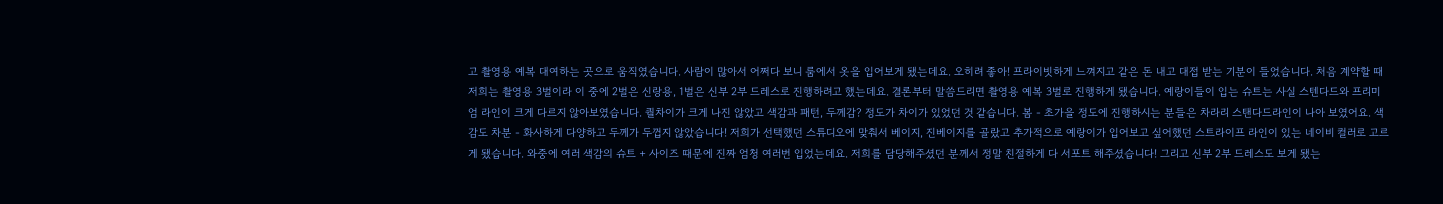고 촬영용 예복 대여하는 곳으로 움직였습니다. 사람이 많아서 어쩌다 보니 룸에서 옷을 입어보게 됐는데요. 오히려 좋아! 프라이빗하게 느껴지고 같은 돈 내고 대접 받는 기분이 들었습니다. 처음 계약할 때 저희는 촬영용 3벌이라 이 중에 2벌은 신랑용, 1벌은 신부 2부 드레스로 진행하려고 했는데요. 결론부터 말씀드리면 촬영용 예복 3벌로 진행하게 됐습니다. 예랑이들이 입는 슈트는 사실 스텐다드와 프리미엄 라인이 크게 다르지 않아보였습니다. 퀄차이가 크게 나진 않았고 색감과 패턴, 두께감? 정도가 차이가 있었던 것 같습니다. 봄 - 초가을 정도에 진행하시는 분들은 차라리 스탠다드라인이 나아 보였어요. 색감도 차분 - 화사하게 다양하고 두께가 두껍지 않았습니다! 저희가 선택했던 스튜디오에 맞춰서 베이지, 진베이지를 골랐고 추가적으로 예랑이가 입어보고 싶어했던 스트라이프 라인이 있는 네이비 컬러로 고르게 됐습니다. 와중에 여러 색감의 슈트 + 사이즈 때문에 진짜 엄청 여러번 입었는데요. 저희를 담당해주셨던 분께서 정말 친절하게 다 서포트 해주셨습니다! 그리고 신부 2부 드레스도 보게 됐는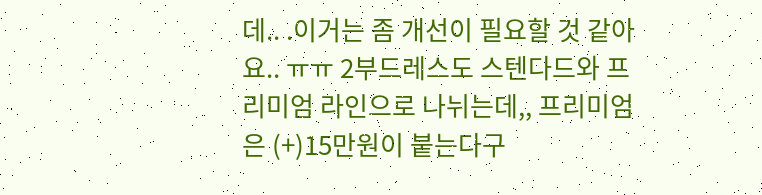데.. .이거는 좀 개선이 필요할 것 같아요.. ㅠㅠ 2부드레스도 스텐다드와 프리미엄 라인으로 나뉘는데,, 프리미엄은 (+)15만원이 붙는다구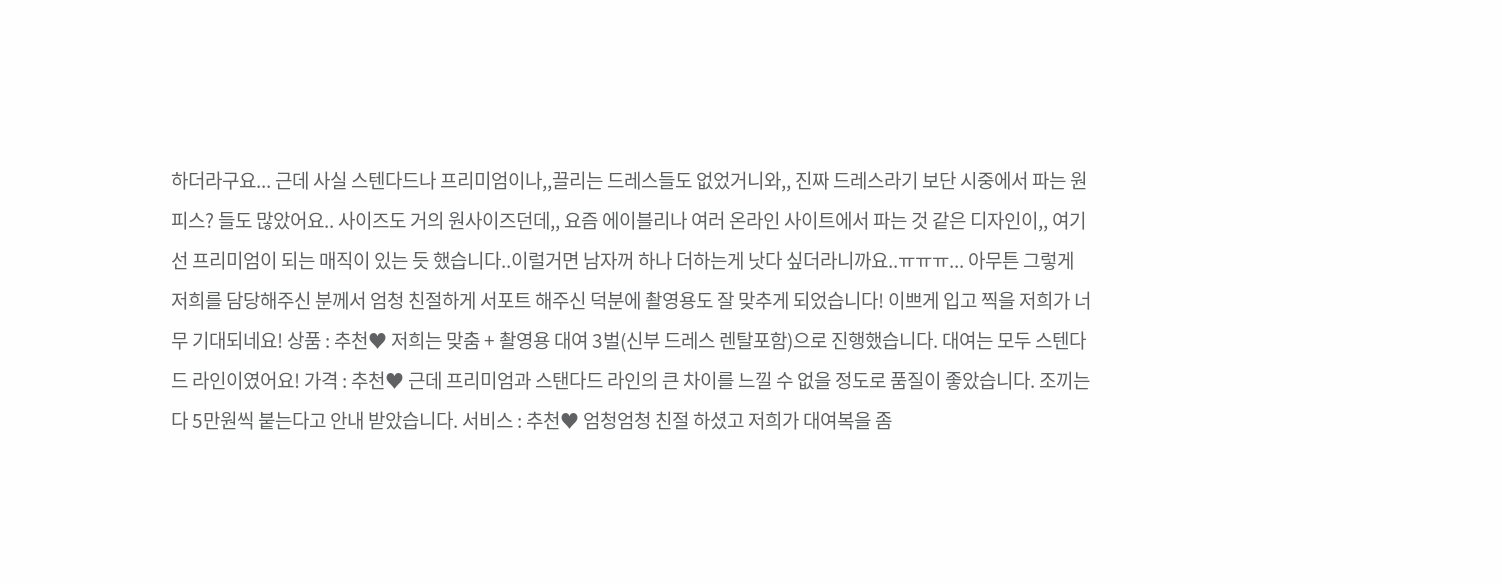하더라구요... 근데 사실 스텐다드나 프리미엄이나,,끌리는 드레스들도 없었거니와,, 진짜 드레스라기 보단 시중에서 파는 원피스? 들도 많았어요.. 사이즈도 거의 원사이즈던데,, 요즘 에이블리나 여러 온라인 사이트에서 파는 것 같은 디자인이,, 여기선 프리미엄이 되는 매직이 있는 듯 했습니다..이럴거면 남자꺼 하나 더하는게 낫다 싶더라니까요..ㅠㅠㅠ... 아무튼 그렇게 저희를 담당해주신 분께서 엄청 친절하게 서포트 해주신 덕분에 촬영용도 잘 맞추게 되었습니다! 이쁘게 입고 찍을 저희가 너무 기대되네요! 상품 : 추천♥ 저희는 맞춤 + 촬영용 대여 3벌(신부 드레스 렌탈포함)으로 진행했습니다. 대여는 모두 스텐다드 라인이였어요! 가격 : 추천♥ 근데 프리미엄과 스탠다드 라인의 큰 차이를 느낄 수 없을 정도로 품질이 좋았습니다. 조끼는 다 5만원씩 붙는다고 안내 받았습니다. 서비스 : 추천♥ 엄청엄청 친절 하셨고 저희가 대여복을 좀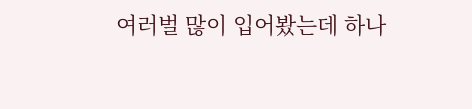여러벌 많이 입어봤는데 하나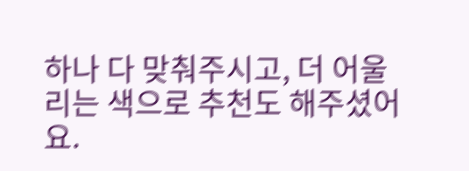하나 다 맞춰주시고, 더 어울리는 색으로 추천도 해주셨어요.